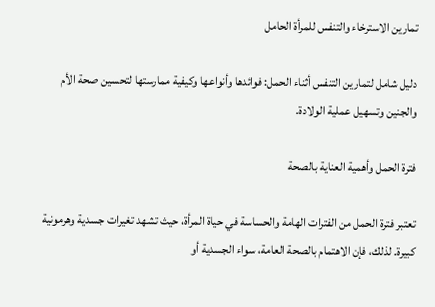تمارين الاسترخاء والتنفس للمرأة الحامل

دليل شامل لتمارين التنفس أثناء الحمل: فوائدها وأنواعها وكيفية ممارستها لتحسين صحة الأم والجنين وتسهيل عملية الولادة.

فترة الحمل وأهمية العناية بالصحة

تعتبر فترة الحمل من الفترات الهامة والحساسة في حياة المرأة، حيث تشهد تغيرات جسدية وهرمونية كبيرة. لذلك، فإن الاهتمام بالصحة العامة، سواء الجسدية أو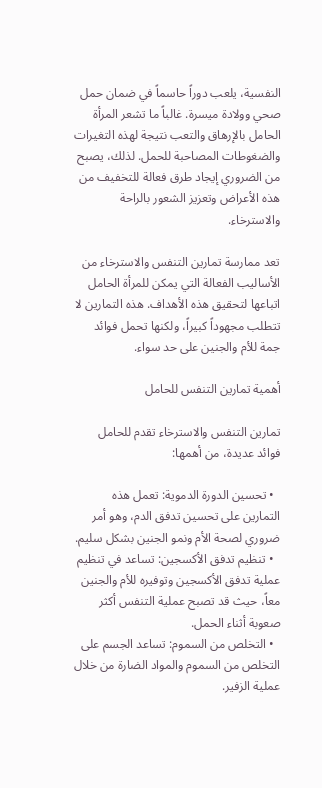النفسية، يلعب دوراً حاسماً في ضمان حمل صحي وولادة ميسرة. غالباً ما تشعر المرأة الحامل بالإرهاق والتعب نتيجة لهذه التغيرات والضغوطات المصاحبة للحمل. لذلك، يصبح من الضروري إيجاد طرق فعالة للتخفيف من هذه الأعراض وتعزيز الشعور بالراحة والاسترخاء.

تعد ممارسة تمارين التنفس والاسترخاء من الأساليب الفعالة التي يمكن للمرأة الحامل اتباعها لتحقيق هذه الأهداف. هذه التمارين لا تتطلب مجهوداً كبيراً، ولكنها تحمل فوائد جمة للأم والجنين على حد سواء.

أهمية تمارين التنفس للحامل

تمارين التنفس والاسترخاء تقدم للحامل فوائد عديدة، من أهمها:

  • تحسين الدورة الدموية: تعمل هذه التمارين على تحسين تدفق الدم، وهو أمر ضروري لصحة الأم ونمو الجنين بشكل سليم.
  • تنظيم تدفق الأكسجين: تساعد في تنظيم عملية تدفق الأكسجين وتوفيره للأم والجنين معاً، حيث قد تصبح عملية التنفس أكثر صعوبة أثناء الحمل.
  • التخلص من السموم: تساعد الجسم على التخلص من السموم والمواد الضارة من خلال عملية الزفير.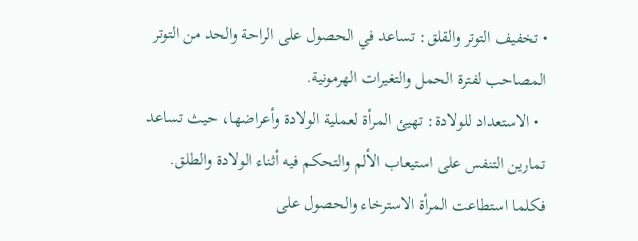• تخفيف التوتر والقلق: تساعد في الحصول على الراحة والحد من التوتر المصاحب لفترة الحمل والتغيرات الهرمونية.
  • الاستعداد للولادة: تهيئ المرأة لعملية الولادة وأعراضها، حيث تساعد تمارين التنفس على استيعاب الألم والتحكم فيه أثناء الولادة والطلق. فكلما استطاعت المرأة الاسترخاء والحصول على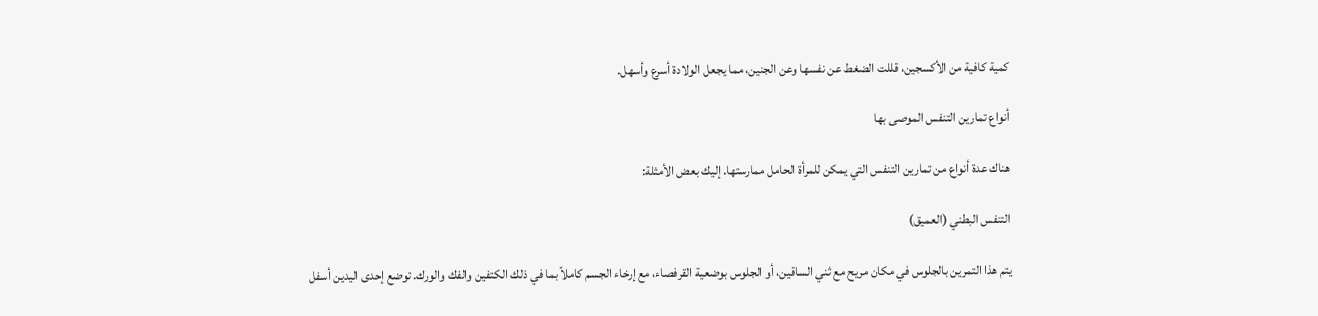كمية كافية من الأكسجين، قللت الضغط عن نفسها وعن الجنين، مما يجعل الولادة أسرع وأسهل.

أنواع تمارين التنفس الموصى بها

هناك عدة أنواع من تمارين التنفس التي يمكن للمرأة الحامل ممارستها. إليك بعض الأمثلة:

التنفس البطني (العميق)

يتم هذا التمرين بالجلوس في مكان مريح مع ثني الساقين، أو الجلوس بوضعية القرفصاء، مع إرخاء الجسم كاملاً بما في ذلك الكتفين والفك والورك. توضع إحدى اليدين أسفل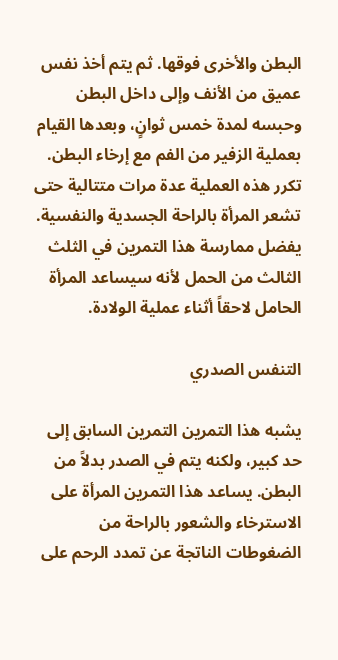البطن والأخرى فوقها. ثم يتم أخذ نفس عميق من الأنف وإلى داخل البطن وحبسه لمدة خمس ثوانٍ، وبعدها القيام بعملية الزفير من الفم مع إرخاء البطن. تكرر هذه العملية عدة مرات متتالية حتى تشعر المرأة بالراحة الجسدية والنفسية. يفضل ممارسة هذا التمرين في الثلث الثالث من الحمل لأنه سيساعد المرأة الحامل لاحقاً أثناء عملية الولادة.

التنفس الصدري

يشبه هذا التمرين التمرين السابق إلى حد كبير، ولكنه يتم في الصدر بدلاً من البطن. يساعد هذا التمرين المرأة على الاسترخاء والشعور بالراحة من الضغوطات الناتجة عن تمدد الرحم على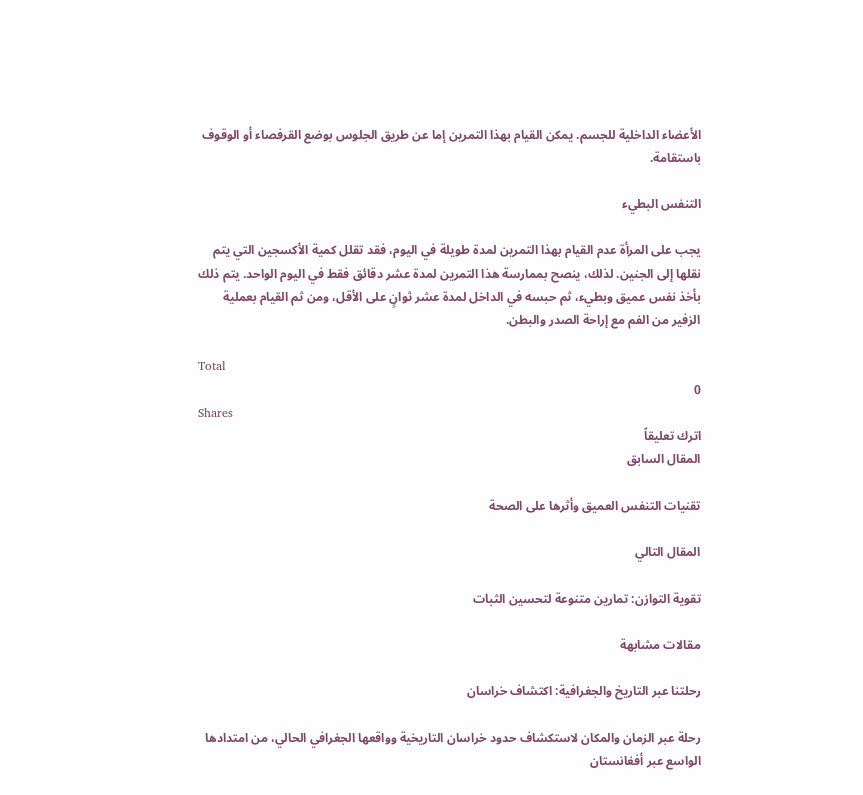الأعضاء الداخلية للجسم. يمكن القيام بهذا التمرين إما عن طريق الجلوس بوضع القرفصاء أو الوقوف باستقامة.

التنفس البطيء

يجب على المرأة عدم القيام بهذا التمرين لمدة طويلة في اليوم، فقد تقلل كمية الأكسجين التي يتم نقلها إلى الجنين. لذلك، ينصح بممارسة هذا التمرين لمدة عشر دقائق فقط في اليوم الواحد. يتم ذلك بأخذ نفس عميق وبطيء، ثم حبسه في الداخل لمدة عشر ثوانٍ على الأقل، ومن ثم القيام بعملية الزفير من الفم مع إراحة الصدر والبطن.

Total
0
Shares
اترك تعليقاً
المقال السابق

تقنيات التنفس العميق وأثرها على الصحة

المقال التالي

تقوية التوازن: تمارين متنوعة لتحسين الثبات

مقالات مشابهة

رحلتنا عبر التاريخ والجغرافية: اكتشاف خراسان

رحلة عبر الزمان والمكان لاستكشاف حدود خراسان التاريخية وواقعها الجغرافي الحالي، من امتدادها الواسع عبر أفغانستان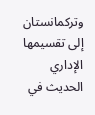وتركمانستان إلى تقسيمها الإداري الحديث في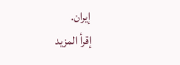إيران.
إقرأ المزيد